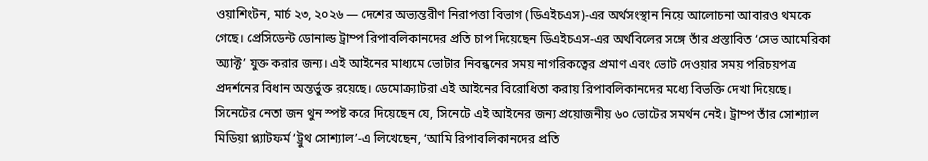ওয়াশিংটন, মার্চ ২৩, ২০২৬ — দেশের অভ্যন্তরীণ নিরাপত্তা বিভাগ (ডিএইচএস)-এর অর্থসংস্থান নিয়ে আলোচনা আবারও থমকে গেছে। প্রেসিডেন্ট ডোনাল্ড ট্রাম্প রিপাবলিকানদের প্রতি চাপ দিয়েছেন ডিএইচএস-এর অর্থবিলের সঙ্গে তাঁর প্রস্তাবিত ‘সেভ আমেরিকা অ্যাক্ট’ যুক্ত করার জন্য। এই আইনের মাধ্যমে ভোটার নিবন্ধনের সময় নাগরিকত্বের প্রমাণ এবং ভোট দেওয়ার সময় পরিচয়পত্র প্রদর্শনের বিধান অন্তর্ভুক্ত রয়েছে। ডেমোক্র্যাটরা এই আইনের বিরোধিতা করায় রিপাবলিকানদের মধ্যে বিভক্তি দেখা দিয়েছে।
সিনেটের নেতা জন থুন স্পষ্ট করে দিয়েছেন যে, সিনেটে এই আইনের জন্য প্রয়োজনীয় ৬০ ভোটের সমর্থন নেই। ট্রাম্প তাঁর সোশ্যাল মিডিয়া প্ল্যাটফর্ম ‘ট্রুথ সোশ্যাল’-এ লিখেছেন, ‘আমি রিপাবলিকানদের প্রতি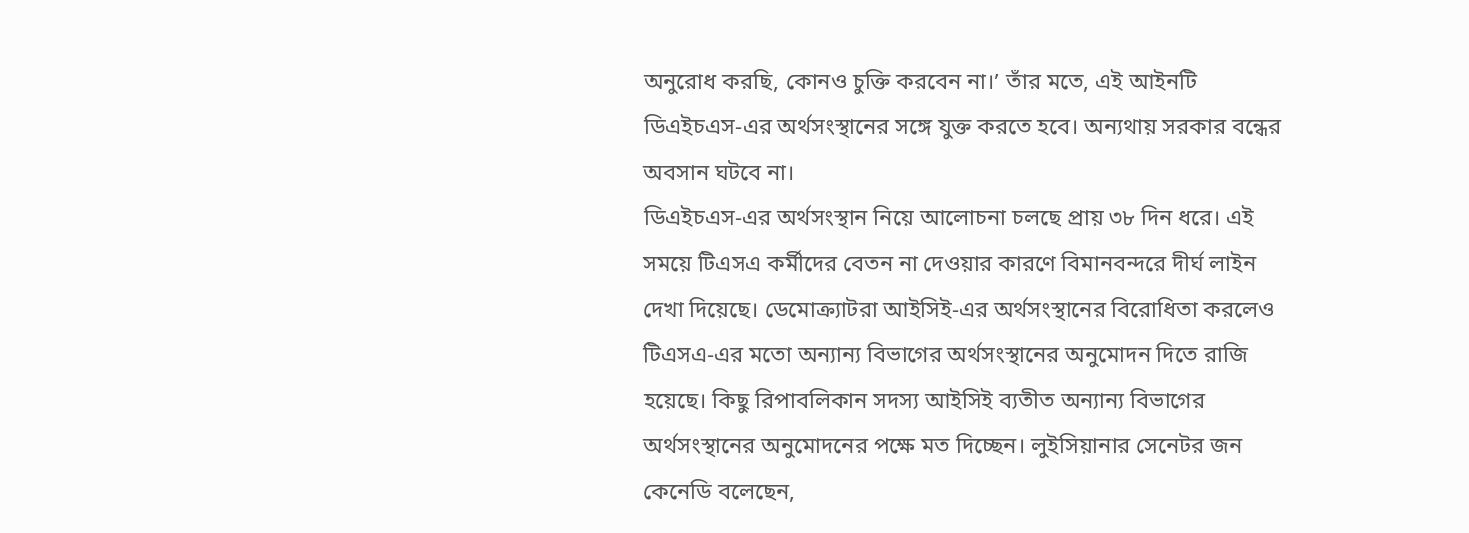অনুরোধ করছি, কোনও চুক্তি করবেন না।’ তাঁর মতে, এই আইনটি ডিএইচএস-এর অর্থসংস্থানের সঙ্গে যুক্ত করতে হবে। অন্যথায় সরকার বন্ধের অবসান ঘটবে না।
ডিএইচএস-এর অর্থসংস্থান নিয়ে আলোচনা চলছে প্রায় ৩৮ দিন ধরে। এই সময়ে টিএসএ কর্মীদের বেতন না দেওয়ার কারণে বিমানবন্দরে দীর্ঘ লাইন দেখা দিয়েছে। ডেমোক্র্যাটরা আইসিই-এর অর্থসংস্থানের বিরোধিতা করলেও টিএসএ-এর মতো অন্যান্য বিভাগের অর্থসংস্থানের অনুমোদন দিতে রাজি হয়েছে। কিছু রিপাবলিকান সদস্য আইসিই ব্যতীত অন্যান্য বিভাগের অর্থসংস্থানের অনুমোদনের পক্ষে মত দিচ্ছেন। লুইসিয়ানার সেনেটর জন কেনেডি বলেছেন,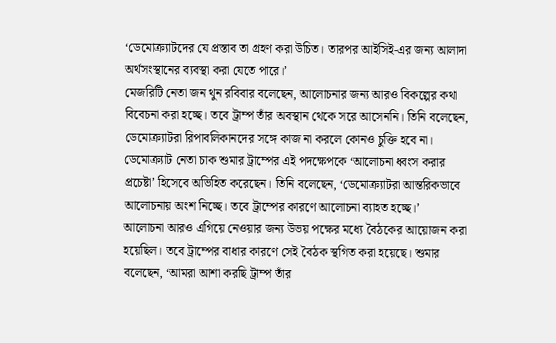‘ডেমোক্র্যাটদের যে প্রস্তাব তা গ্রহণ করা উচিত। তারপর আইসিই-এর জন্য আলাদা অর্থসংস্থানের ব্যবস্থা করা যেতে পারে।’
মেজরিটি নেতা জন থুন রবিবার বলেছেন, আলোচনার জন্য আরও বিকল্পের কথা বিবেচনা করা হচ্ছে। তবে ট্রাম্প তাঁর অবস্থান থেকে সরে আসেননি। তিনি বলেছেন, ডেমোক্র্যাটরা রিপাবলিকানদের সঙ্গে কাজ না করলে কোনও চুক্তি হবে না। ডেমোক্র্যাট নেতা চাক শুমার ট্রাম্পের এই পদক্ষেপকে ‘আলোচনা ধ্বংস করার প্রচেষ্টা’ হিসেবে অভিহিত করেছেন। তিনি বলেছেন, ‘ডেমোক্র্যাটরা আন্তরিকভাবে আলোচনায় অংশ নিচ্ছে। তবে ট্রাম্পের কারণে আলোচনা ব্যাহত হচ্ছে।’
আলোচনা আরও এগিয়ে নেওয়ার জন্য উভয় পক্ষের মধ্যে বৈঠকের আয়োজন করা হয়েছিল। তবে ট্রাম্পের বাধার কারণে সেই বৈঠক স্থগিত করা হয়েছে। শুমার বলেছেন, ‘আমরা আশা করছি ট্রাম্প তাঁর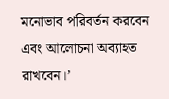মনোভাব পরিবর্তন করবেন এবং আলোচনা অব্যাহত রাখবেন।’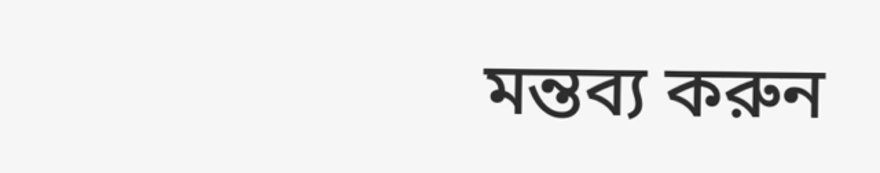মন্তব্য করুন